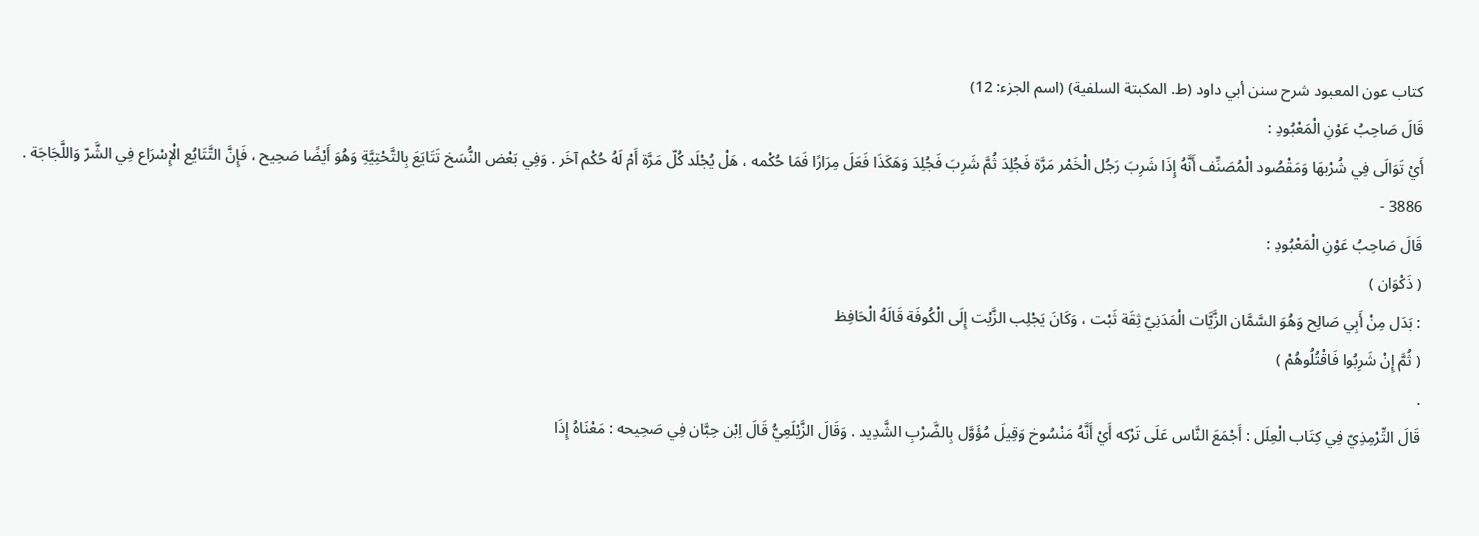كتاب عون المعبود شرح سنن أبي داود (ط. المكبتة السلفية) (اسم الجزء: 12)
قَالَ صَاحِبُ عَوْنِ الْمَعْبُودِ :
أَيْ تَوَالَى فِي شُرْبهَا وَمَقْصُود الْمُصَنِّف أَنَّهُ إِذَا شَرِبَ رَجُل الْخَمْر مَرَّة فَجُلِدَ ثُمَّ شَرِبَ فَجُلِدَ وَهَكَذَا فَعَلَ مِرَارًا فَمَا حُكْمه ، هَلْ يُجْلَد كُلّ مَرَّة أَمْ لَهُ حُكْم آخَر . وَفِي بَعْض النُّسَخ تَتَايَعَ بِالتَّحْتِيَّةِ وَهُوَ أَيْضًا صَحِيح ، فَإِنَّ التَّتَايُع الْإِسْرَاع فِي الشَّرّ وَاللَّجَاجَة .
3886 -
قَالَ صَاحِبُ عَوْنِ الْمَعْبُودِ :
( ذَكْوَان )
: بَدَل مِنْ أَبِي صَالِح وَهُوَ السَّمَّان الزَّيَّات الْمَدَنِيّ ثِقَة ثَبْت ، وَكَانَ يَجْلِب الزَّيْت إِلَى الْكُوفَة قَالَهُ الْحَافِظ
( ثُمَّ إِنْ شَرِبُوا فَاقْتُلُوهُمْ )
.
قَالَ التِّرْمِذِيّ فِي كِتَاب الْعِلَل : أَجْمَعَ النَّاس عَلَى تَرْكه أَيْ أَنَّهُ مَنْسُوخ وَقِيلَ مُؤَوَّل بِالضَّرْبِ الشَّدِيد . وَقَالَ الزَّيْلَعِيُّ قَالَ اِبْن حِبَّان فِي صَحِيحه : مَعْنَاهُ إِذَا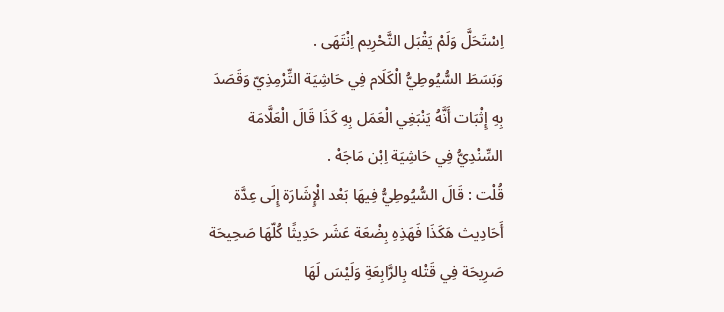اِسْتَحَلَّ وَلَمْ يَقْبَل التَّحْرِيم اِنْتَهَى .
وَبَسَطَ السُّيُوطِيُّ الْكَلَام فِي حَاشِيَة التِّرْمِذِيّ وَقَصَدَ بِهِ إِثْبَات أَنَّهُ يَنْبَغِي الْعَمَل بِهِ كَذَا قَالَ الْعَلَّامَة السِّنْدِيُّ فِي حَاشِيَة اِبْن مَاجَهْ .
قُلْت : قَالَ السُّيُوطِيُّ فِيهَا بَعْد الْإِشَارَة إِلَى عِدَّة أَحَادِيث هَكَذَا فَهَذِهِ بِضْعَة عَشَر حَدِيثًا كُلّهَا صَحِيحَة صَرِيحَة فِي قَتْله بِالرَّابِعَةِ وَلَيْسَ لَهَا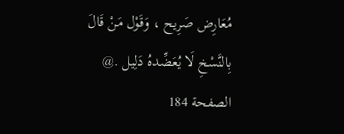مُعَارِض صَرِيح ، وَقَوْل مَنْ قَالَ بِالنَّسْخِ لَا يُعَضِّدهُ دَلِيل .@
الصفحة 184